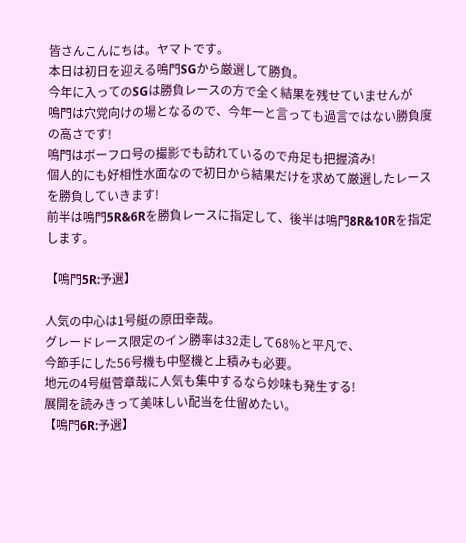皆さんこんにちは。ヤマトです。
本日は初日を迎える鳴門SGから厳選して勝負。
今年に入ってのSGは勝負レースの方で全く結果を残せていませんが
鳴門は穴党向けの場となるので、今年一と言っても過言ではない勝負度の高さです!
鳴門はボーフロ号の撮影でも訪れているので舟足も把握済み!
個人的にも好相性水面なので初日から結果だけを求めて厳選したレースを勝負していきます!
前半は鳴門5R&6Rを勝負レースに指定して、後半は鳴門8R&10Rを指定します。

【鳴門5R:予選】

人気の中心は1号艇の原田幸哉。
グレードレース限定のイン勝率は32走して68%と平凡で、
今節手にした56号機も中堅機と上積みも必要。
地元の4号艇菅章哉に人気も集中するなら妙味も発生する!
展開を読みきって美味しい配当を仕留めたい。
【鳴門6R:予選】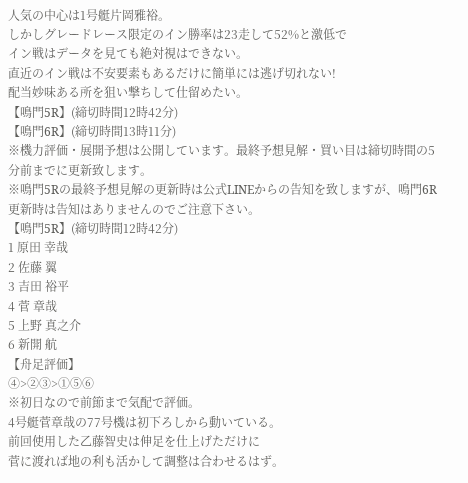人気の中心は1号艇片岡雅裕。
しかしグレードレース限定のイン勝率は23走して52%と激低で
イン戦はデータを見ても絶対視はできない。
直近のイン戦は不安要素もあるだけに簡単には逃げ切れない!
配当妙味ある所を狙い撃ちして仕留めたい。
【鳴門5R】(締切時間12時42分)
【鳴門6R】(締切時間13時11分)
※機力評価・展開予想は公開しています。最終予想見解・買い目は締切時間の5分前までに更新致します。
※鳴門5Rの最終予想見解の更新時は公式LINEからの告知を致しますが、鳴門6R更新時は告知はありませんのでご注意下さい。
【鳴門5R】(締切時間12時42分)
1 原田 幸哉
2 佐藤 翼
3 吉田 裕平
4 菅 章哉
5 上野 真之介
6 新開 航
【舟足評価】
④>②③>①⑤⑥
※初日なので前節まで気配で評価。
4号艇菅章哉の77号機は初下ろしから動いている。
前回使用した乙藤智史は伸足を仕上げただけに
菅に渡れば地の利も活かして調整は合わせるはず。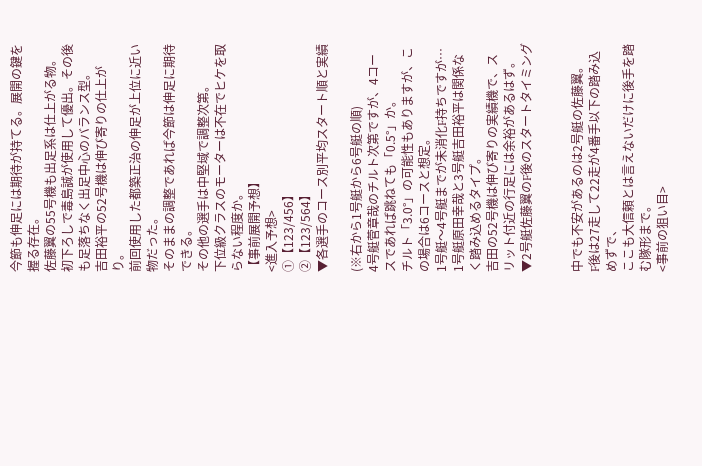今節も伸足には期待が持てる。展開の鍵を握る存在。
佐藤翼の55号機も出足系は仕上がる物。
初下ろしで毒島誠が使用して優出。その後も足落ちなく出足中心のバランス型。
吉田裕平の52号機は伸び寄りの仕上がり。
前回使用した都築正治の伸足が上位に近い物だった。
そのままの調整であれば今節は伸足に期待できる。
その他の選手は中堅域で調整次第。
下位級クラスのモーターは不在でヒケを取らない程度か。
【事前展開予想】
<進入予想>
①【123/456】
②【123/564】
▼各選手のコース別平均スタート順と実績

(※右から1号艇から6号艇の順)
4号艇菅章哉のチルト次第ですが、4コースであれば跳ねても「0.5°」か。
チルト「3.0°」の可能性もありますが、この場合は6コースと想定。
1号艇〜4号艇までが未消化F持ちですが…
1号艇原田幸哉と3号艇吉田裕平は関係なく踏み込めるタイプ。
吉田の52号機は伸び寄りの実績機で、スリット付近の行足には余裕があるはず。
▼2号艇佐藤翼のF後のスタートタイミング


中でも不安があるのは2号艇の佐藤翼。
F後は27走して22走が4番手以下の踏み込めずで、
ここも大信頼とは言えないだけに後手を踏む隊形まで。
<事前の狙い目>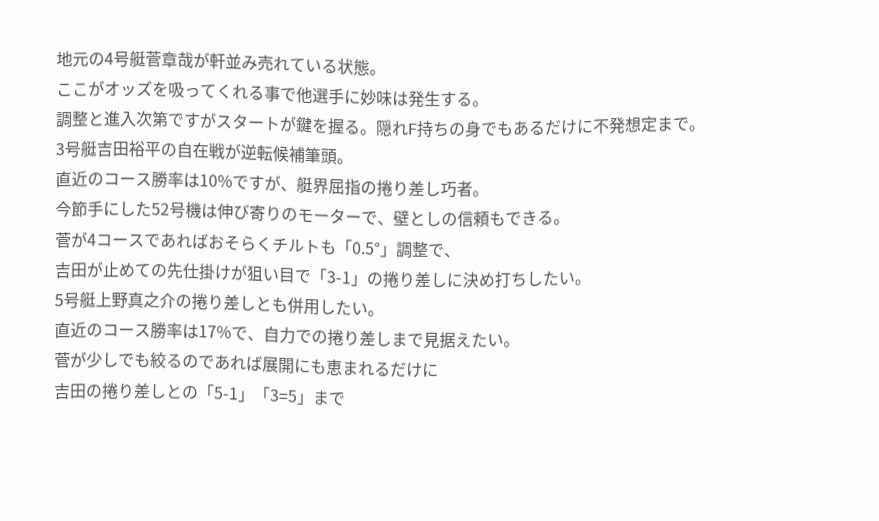地元の4号艇菅章哉が軒並み売れている状態。
ここがオッズを吸ってくれる事で他選手に妙味は発生する。
調整と進入次第ですがスタートが鍵を握る。隠れF持ちの身でもあるだけに不発想定まで。
3号艇吉田裕平の自在戦が逆転候補筆頭。
直近のコース勝率は10%ですが、艇界屈指の捲り差し巧者。
今節手にした52号機は伸び寄りのモーターで、壁としの信頼もできる。
菅が4コースであればおそらくチルトも「0.5°」調整で、
吉田が止めての先仕掛けが狙い目で「3-1」の捲り差しに決め打ちしたい。
5号艇上野真之介の捲り差しとも併用したい。
直近のコース勝率は17%で、自力での捲り差しまで見据えたい。
菅が少しでも絞るのであれば展開にも恵まれるだけに
吉田の捲り差しとの「5-1」「3=5」まで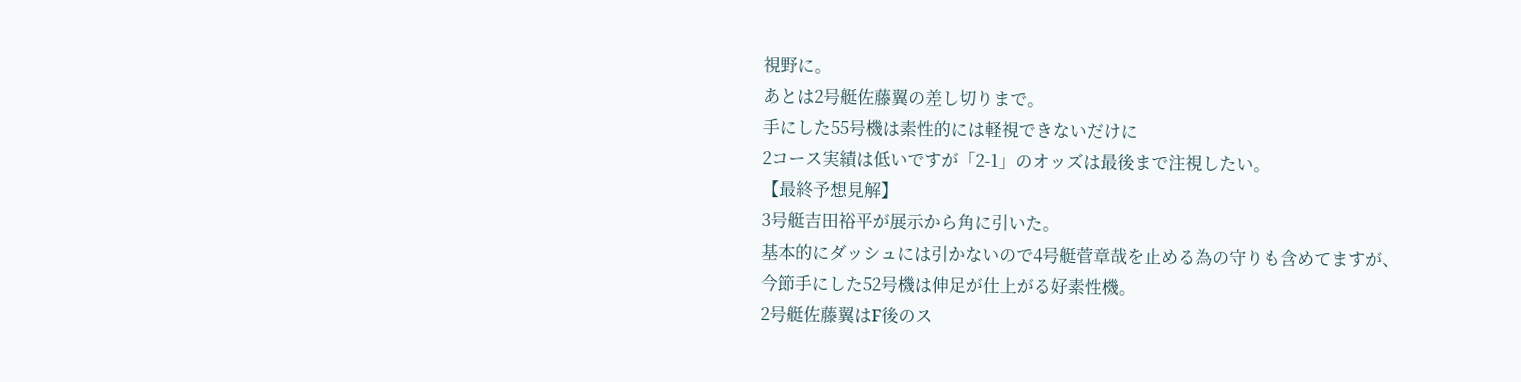視野に。
あとは2号艇佐藤翼の差し切りまで。
手にした55号機は素性的には軽視できないだけに
2コース実績は低いですが「2-1」のオッズは最後まで注視したい。
【最終予想見解】
3号艇吉田裕平が展示から角に引いた。
基本的にダッシュには引かないので4号艇菅章哉を止める為の守りも含めてますが、
今節手にした52号機は伸足が仕上がる好素性機。
2号艇佐藤翼はF後のス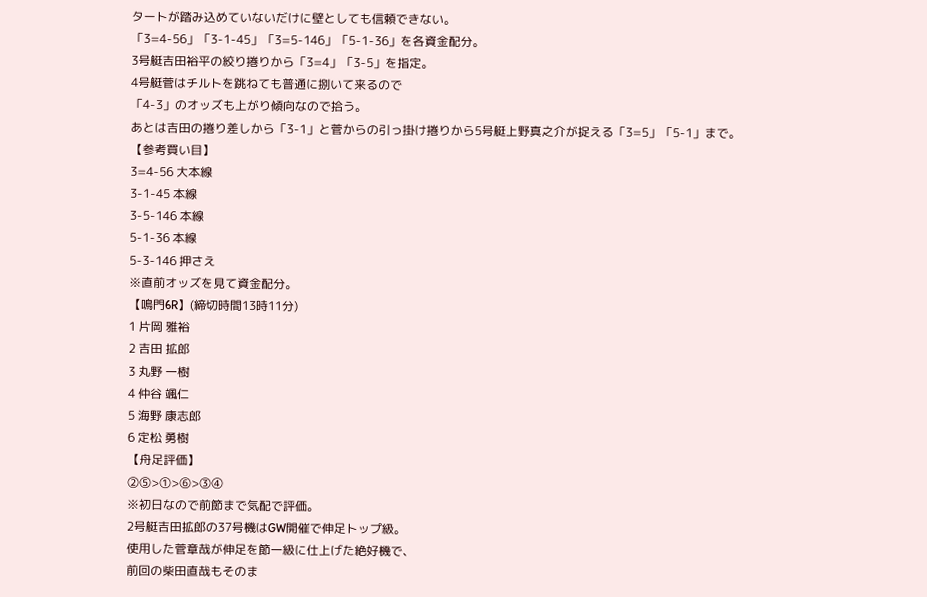タートが踏み込めていないだけに壁としても信頼できない。
「3=4-56」「3-1-45」「3=5-146」「5-1-36」を各資金配分。
3号艇吉田裕平の絞り捲りから「3=4」「3-5」を指定。
4号艇菅はチルトを跳ねても普通に捌いて来るので
「4-3」のオッズも上がり傾向なので拾う。
あとは吉田の捲り差しから「3-1」と菅からの引っ掛け捲りから5号艇上野真之介が捉える「3=5」「5-1」まで。
【参考買い目】
3=4-56 大本線
3-1-45 本線
3-5-146 本線
5-1-36 本線
5-3-146 押さえ
※直前オッズを見て資金配分。
【鳴門6R】(締切時間13時11分)
1 片岡 雅裕
2 吉田 拡郎
3 丸野 一樹
4 仲谷 颯仁
5 海野 康志郎
6 定松 勇樹
【舟足評価】
②⑤>①>⑥>③④
※初日なので前節まで気配で評価。
2号艇吉田拡郎の37号機はGW開催で伸足トップ級。
使用した菅章哉が伸足を節一級に仕上げた絶好機で、
前回の柴田直哉もそのま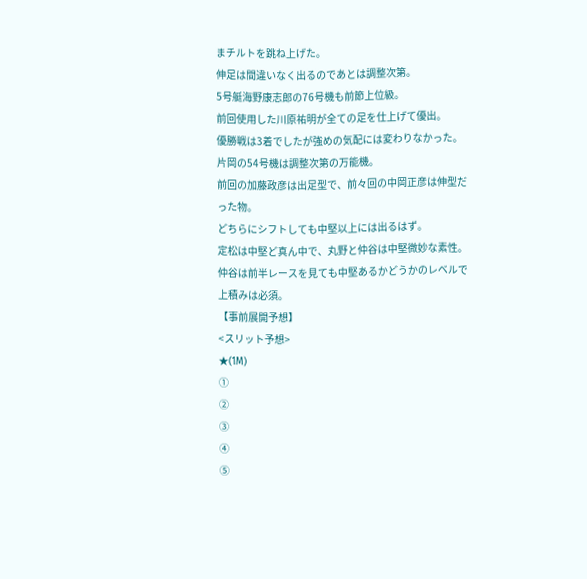まチルトを跳ね上げた。
伸足は間違いなく出るのであとは調整次第。
5号艇海野康志郎の76号機も前節上位級。
前回使用した川原祐明が全ての足を仕上げて優出。
優勝戦は3着でしたが強めの気配には変わりなかった。
片岡の54号機は調整次第の万能機。
前回の加藤政彦は出足型で、前々回の中岡正彦は伸型だった物。
どちらにシフトしても中堅以上には出るはず。
定松は中堅ど真ん中で、丸野と仲谷は中堅微妙な素性。
仲谷は前半レースを見ても中堅あるかどうかのレベルで上積みは必須。
【事前展開予想】
<スリット予想>
★(1M)
①
②
③
④
⑤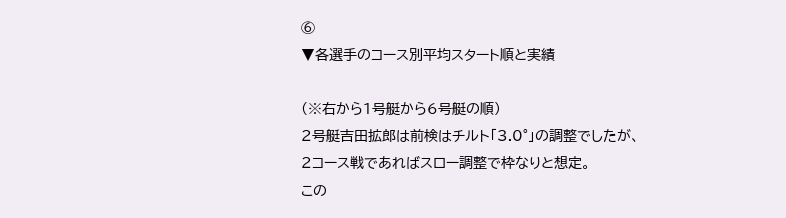⑥
▼各選手のコース別平均スタート順と実績

(※右から1号艇から6号艇の順)
2号艇吉田拡郎は前検はチルト「3.0°」の調整でしたが、
2コース戦であればスロー調整で枠なりと想定。
この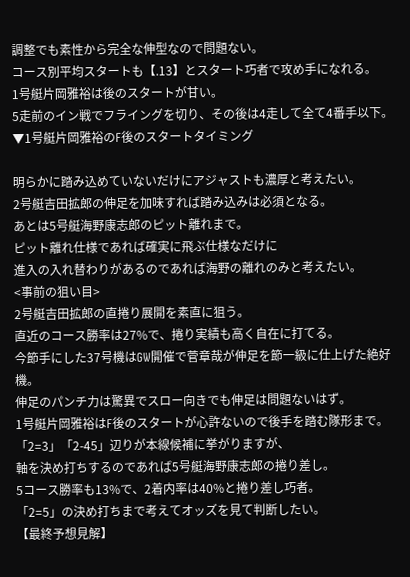調整でも素性から完全な伸型なので問題ない。
コース別平均スタートも【.13】とスタート巧者で攻め手になれる。
1号艇片岡雅裕は後のスタートが甘い。
5走前のイン戦でフライングを切り、その後は4走して全て4番手以下。
▼1号艇片岡雅裕のF後のスタートタイミング

明らかに踏み込めていないだけにアジャストも濃厚と考えたい。
2号艇吉田拡郎の伸足を加味すれば踏み込みは必須となる。
あとは5号艇海野康志郎のピット離れまで。
ピット離れ仕様であれば確実に飛ぶ仕様なだけに
進入の入れ替わりがあるのであれば海野の離れのみと考えたい。
<事前の狙い目>
2号艇吉田拡郎の直捲り展開を素直に狙う。
直近のコース勝率は27%で、捲り実績も高く自在に打てる。
今節手にした37号機はGW開催で菅章哉が伸足を節一級に仕上げた絶好機。
伸足のパンチ力は驚異でスロー向きでも伸足は問題ないはず。
1号艇片岡雅裕はF後のスタートが心許ないので後手を踏む隊形まで。
「2=3」「2-45」辺りが本線候補に挙がりますが、
軸を決め打ちするのであれば5号艇海野康志郎の捲り差し。
5コース勝率も13%で、2着内率は40%と捲り差し巧者。
「2=5」の決め打ちまで考えてオッズを見て判断したい。
【最終予想見解】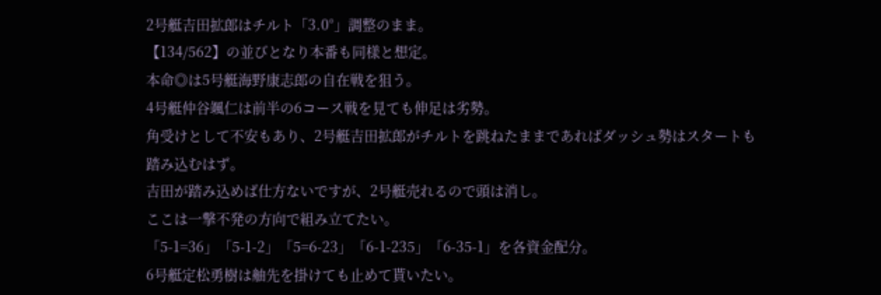2号艇吉田拡郎はチルト「3.0°」調整のまま。
【134/562】の並びとなり本番も同様と想定。
本命◎は5号艇海野康志郎の自在戦を狙う。
4号艇仲谷颯仁は前半の6コース戦を見ても伸足は劣勢。
角受けとして不安もあり、2号艇吉田拡郎がチルトを跳ねたままであればダッシュ勢はスタートも踏み込むはず。
吉田が踏み込めば仕方ないですが、2号艇売れるので頭は消し。
ここは一撃不発の方向で組み立てたい。
「5-1=36」「5-1-2」「5=6-23」「6-1-235」「6-35-1」を各資金配分。
6号艇定松勇樹は舳先を掛けても止めて貰いたい。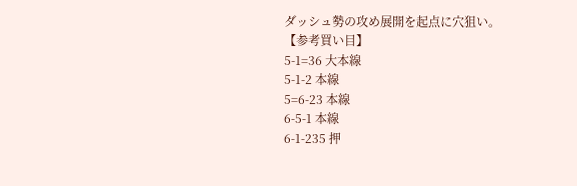ダッシュ勢の攻め展開を起点に穴狙い。
【参考買い目】
5-1=36 大本線
5-1-2 本線
5=6-23 本線
6-5-1 本線
6-1-235 押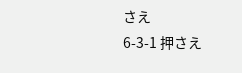さえ
6-3-1 押さえ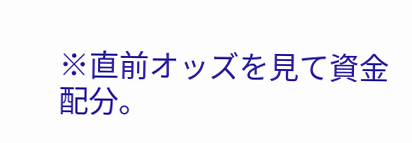※直前オッズを見て資金配分。